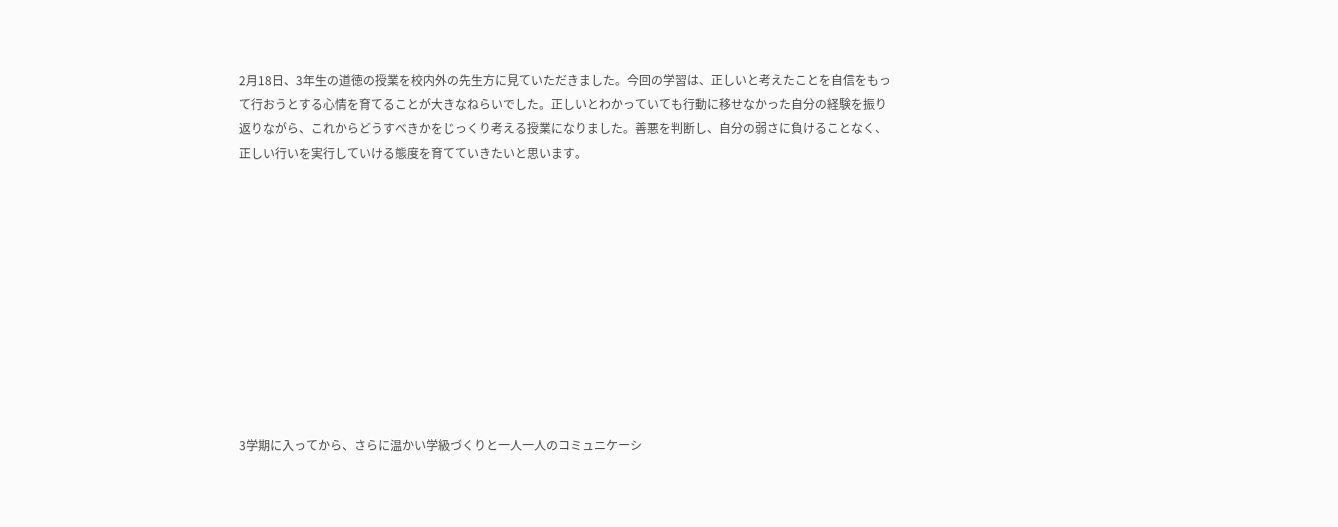2月18日、3年生の道徳の授業を校内外の先生方に見ていただきました。今回の学習は、正しいと考えたことを自信をもって行おうとする心情を育てることが大きなねらいでした。正しいとわかっていても行動に移せなかった自分の経験を振り返りながら、これからどうすべきかをじっくり考える授業になりました。善悪を判断し、自分の弱さに負けることなく、正しい行いを実行していける態度を育てていきたいと思います。











3学期に入ってから、さらに温かい学級づくりと一人一人のコミュニケーシ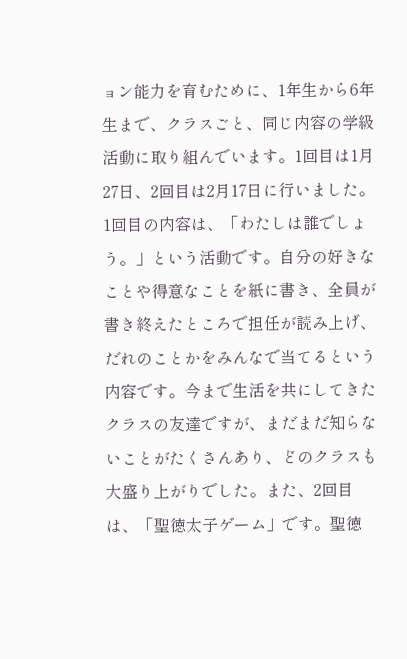ョン能力を育むために、1年生から6年生まで、クラスごと、同じ内容の学級活動に取り組んでいます。1回目は1月27日、2回目は2月17日に行いました。1回目の内容は、「わたしは誰でしょう。」という活動です。自分の好きなことや得意なことを紙に書き、全員が書き終えたところで担任が読み上げ、だれのことかをみんなで当てるという内容です。今まで生活を共にしてきたクラスの友達ですが、まだまだ知らないことがたくさんあり、どのクラスも大盛り上がりでした。また、2回目は、「聖徳太子ゲーム」です。聖徳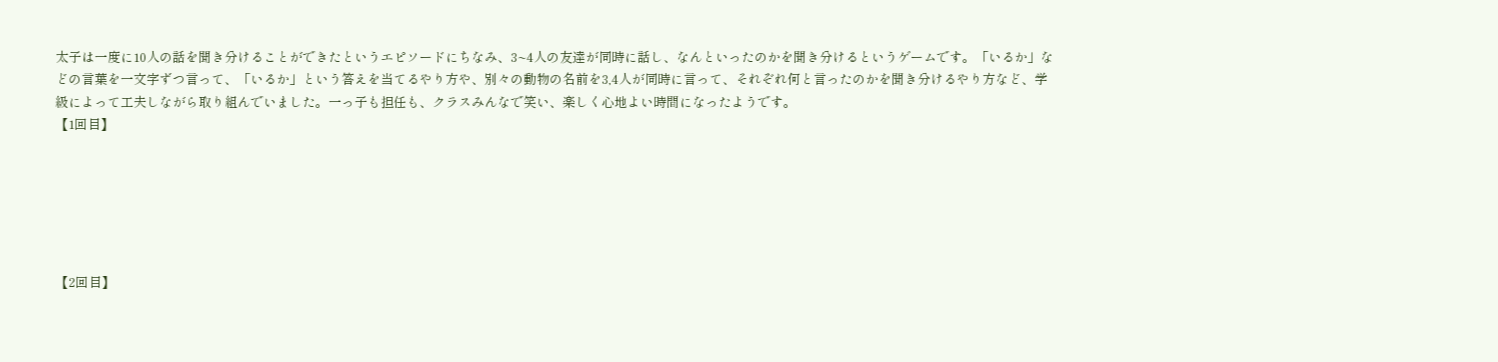太子は一度に10人の話を聞き分けることができたというエピソードにちなみ、3~4人の友達が同時に話し、なんといったのかを聞き分けるというゲームです。「いるか」などの言葉を一文字ずつ言って、「いるか」という答えを当てるやり方や、別々の動物の名前を3,4人が同時に言って、それぞれ何と言ったのかを聞き分けるやり方など、学級によって工夫しながら取り組んでいました。一っ子も担任も、クラスみんなで笑い、楽しく心地よい時間になったようです。
【1回目】






【2回目】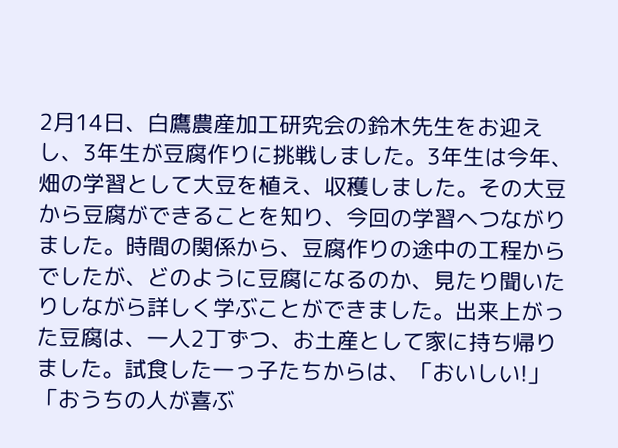2月14日、白鷹農産加工研究会の鈴木先生をお迎えし、3年生が豆腐作りに挑戦しました。3年生は今年、畑の学習として大豆を植え、収穫しました。その大豆から豆腐ができることを知り、今回の学習へつながりました。時間の関係から、豆腐作りの途中の工程からでしたが、どのように豆腐になるのか、見たり聞いたりしながら詳しく学ぶことができました。出来上がった豆腐は、一人2丁ずつ、お土産として家に持ち帰りました。試食した一っ子たちからは、「おいしい!」「おうちの人が喜ぶ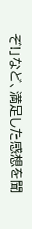ぞ!」など、満足した感想を聞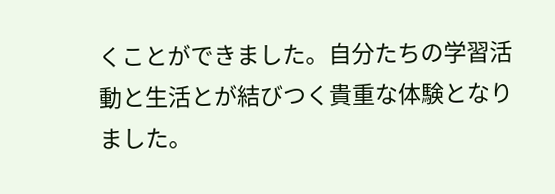くことができました。自分たちの学習活動と生活とが結びつく貴重な体験となりました。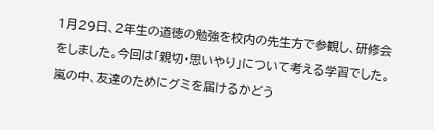1月29日、2年生の道徳の勉強を校内の先生方で参観し、研修会をしました。今回は「親切・思いやり」について考える学習でした。嵐の中、友達のためにグミを届けるかどう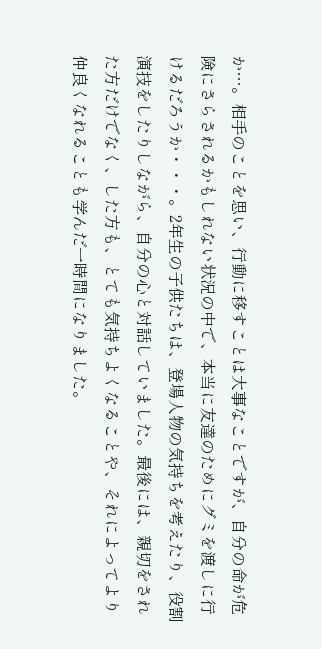か…。相手のことを思い、行動に移すことは大事なことですが、自分の命が危険にさらされるかもしれない状況の中で、本当に友達のためにグミを渡しに行けるだろうか・・・。2年生の子供たちは、登場人物の気持ちを考えたり、役割演技をしたりしながら、自分の心と対話していました。最後には、親切をされた方だけでなく、した方も、とても気持ちよくなることや、それによってより仲良くなれることも学んだ一時間になりました。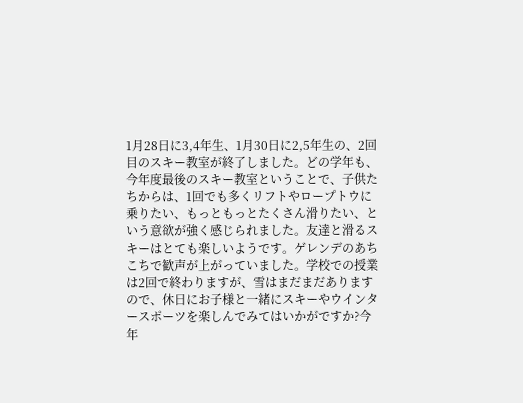1月28日に3,4年生、1月30日に2,5年生の、2回目のスキー教室が終了しました。どの学年も、今年度最後のスキー教室ということで、子供たちからは、1回でも多くリフトやロープトウに乗りたい、もっともっとたくさん滑りたい、という意欲が強く感じられました。友達と滑るスキーはとても楽しいようです。ゲレンデのあちこちで歓声が上がっていました。学校での授業は2回で終わりますが、雪はまだまだありますので、休日にお子様と一緒にスキーやウインタースポーツを楽しんでみてはいかがですか?今年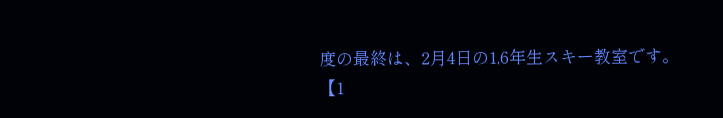度の最終は、2月4日の1,6年生スキー教室です。
【1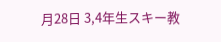月28日 3,4年生スキー教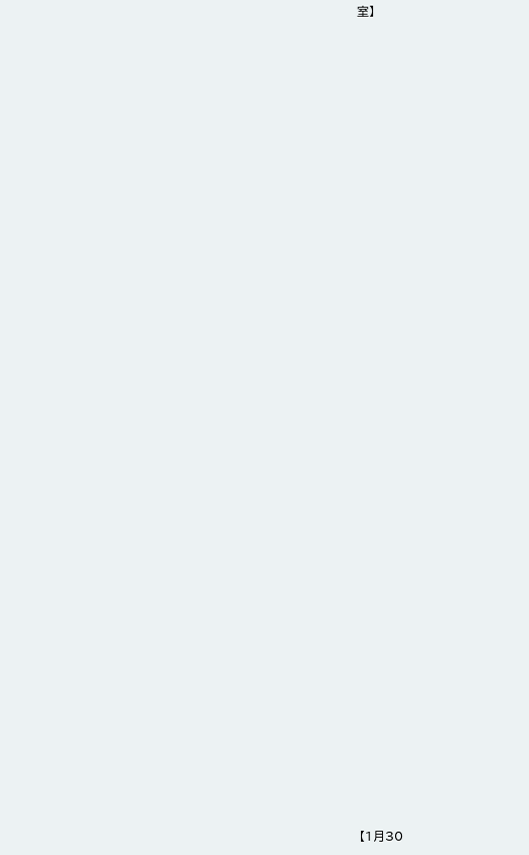室】










































【1月30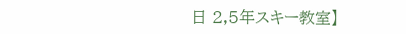日 2,5年スキー教室】